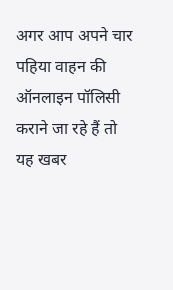अगर आप अपने चार पहिया वाहन की ऑनलाइन पॉलिसी कराने जा रहे हैं तो यह खबर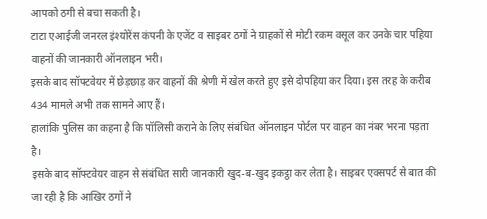आपको ठगी से बचा सकती है।
टाटा एआईजी जनरल इंश्योरेंस कंपनी के एजेंट व साइबर ठगों ने ग्राहकों से मोटी रकम वसूल कर उनके चार पहिया वाहनों की जानकारी ऑनलाइन भरी।
इसके बाद सॉफ्टवेयर में छेड़छाड़ कर वाहनों की श्रेणी में खेल करते हुए इसे दोपहिया कर दिया। इस तरह के करीब 434 मामले अभी तक सामने आए हैं।
हालांकि पुलिस का कहना है कि पॉलिसी कराने के लिए संबंधित ऑनलाइन पोर्टल पर वाहन का नंबर भरना पड़ता है।
इसके बाद सॉफ्टवेयर वाहन से संबंधित सारी जानकारी खुद-ब-खुद इकट्ठा कर लेता है। साइबर एक्सपर्ट से बात की जा रही है कि आखिर ठगों ने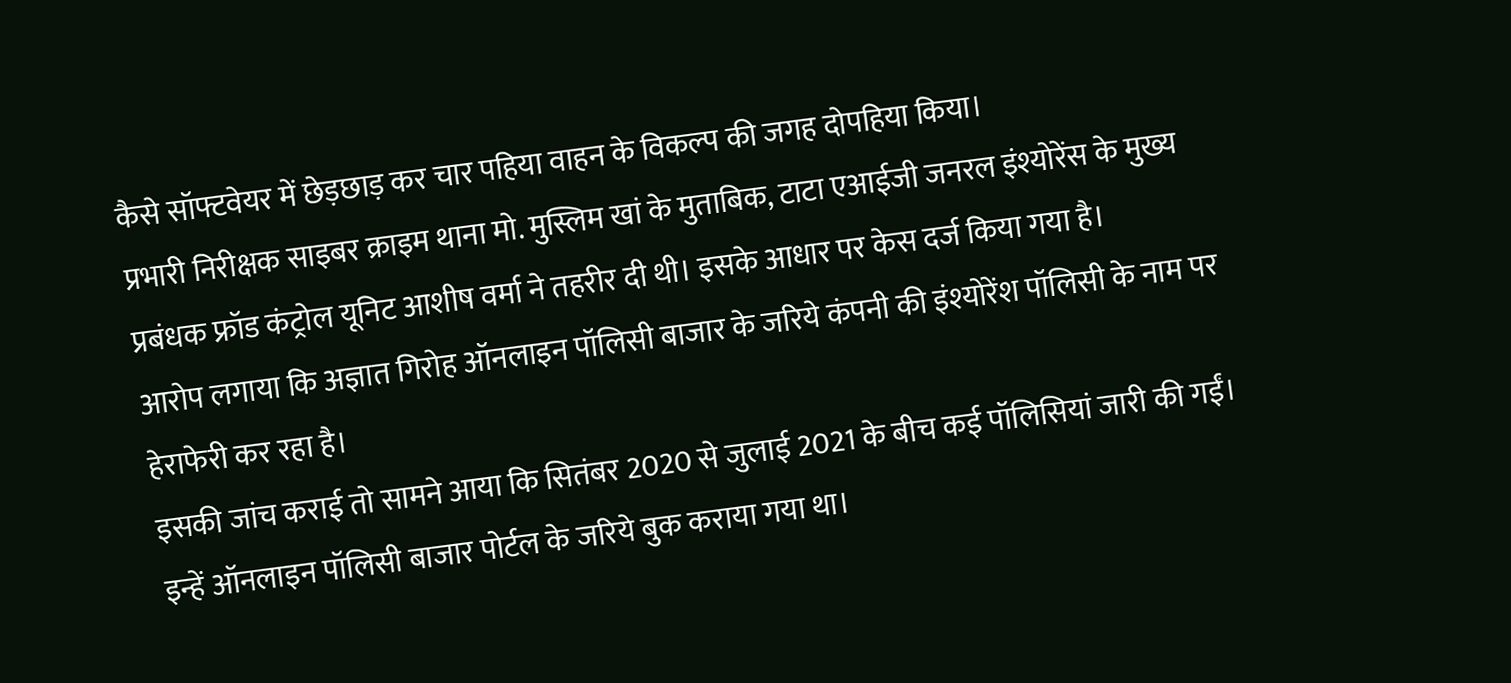कैसे सॉफ्टवेयर में छेड़छाड़ कर चार पहिया वाहन के विकल्प की जगह दोपहिया किया।
प्रभारी निरीक्षक साइबर क्राइम थाना मो. मुस्लिम खां के मुताबिक, टाटा एआईजी जनरल इंश्योरेंस के मुख्य प्रबंधक फ्रॉड कंट्रोल यूनिट आशीष वर्मा ने तहरीर दी थी। इसके आधार पर केस दर्ज किया गया है।
आरोप लगाया कि अज्ञात गिरोह ऑनलाइन पॉलिसी बाजार के जरिये कंपनी की इंश्योरेंश पॉलिसी के नाम पर हेराफेरी कर रहा है।
इसकी जांच कराई तो सामने आया कि सितंबर 2020 से जुलाई 2021 के बीच कई पॉलिसियां जारी की गईं। इन्हें ऑनलाइन पॉलिसी बाजार पोर्टल के जरिये बुक कराया गया था।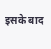इसके बाद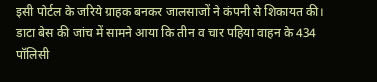इसी पोर्टल के जरिये ग्राहक बनकर जालसाजों ने कंपनी से शिकायत की। डाटा बेस की जांच में सामने आया कि तीन व चार पहिया वाहन के 434 पॉलिसी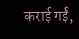कराई गईं,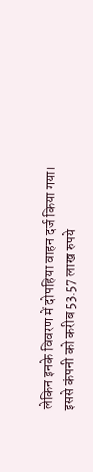लेकिन इनके विवरण में दोपहिया वाहन दर्ज किया गया।
इससे कंपनी को करीब 53.57 लाख रुपये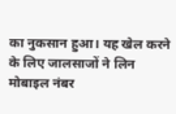का नुकसान हुआ। यह खेल करने के लिए जालसाजों ने लिन मोबाइल नंबर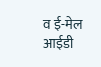व ई-मेल आईडी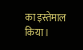का इस्तेमाल किया।